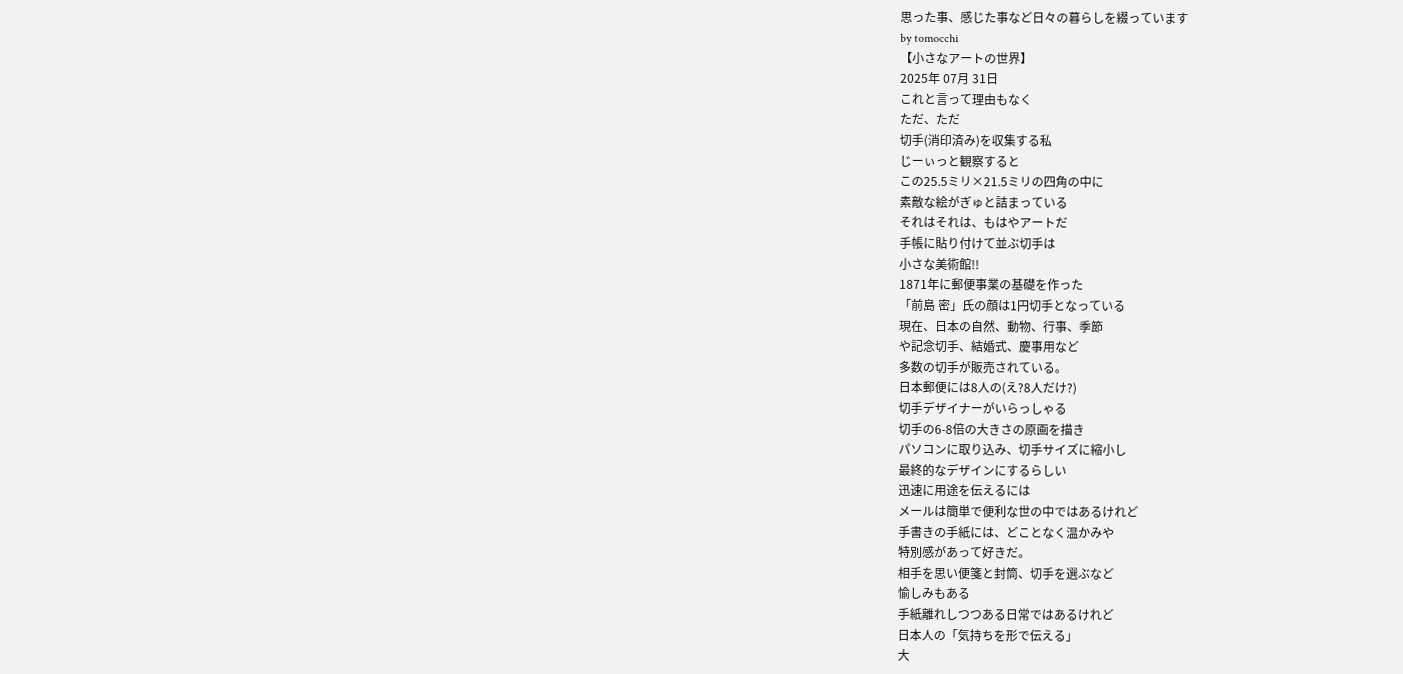思った事、感じた事など日々の暮らしを綴っています
by tomocchi
【小さなアートの世界】
2025年 07月 31日
これと言って理由もなく
ただ、ただ
切手(消印済み)を収集する私
じーぃっと観察すると
この25.5ミリ×21.5ミリの四角の中に
素敵な絵がぎゅと詰まっている
それはそれは、もはやアートだ
手帳に貼り付けて並ぶ切手は
小さな美術館!!
1871年に郵便事業の基礎を作った
「前島 密」氏の顔は1円切手となっている
現在、日本の自然、動物、行事、季節
や記念切手、結婚式、慶事用など
多数の切手が販売されている。
日本郵便には8人の(え?8人だけ?)
切手デザイナーがいらっしゃる
切手の6-8倍の大きさの原画を描き
パソコンに取り込み、切手サイズに縮小し
最終的なデザインにするらしい
迅速に用途を伝えるには
メールは簡単で便利な世の中ではあるけれど
手書きの手紙には、どことなく温かみや
特別感があって好きだ。
相手を思い便箋と封筒、切手を選ぶなど
愉しみもある
手紙離れしつつある日常ではあるけれど
日本人の「気持ちを形で伝える」
大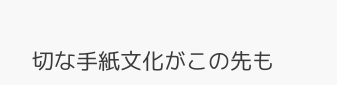切な手紙文化がこの先も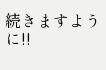続きますように!!